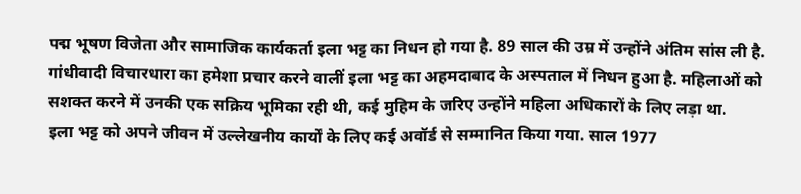पद्म भूषण विजेता और सामाजिक कार्यकर्ता इला भट्ट का निधन हो गया है. 89 साल की उम्र में उन्होंने अंतिम सांस ली है. गांधीवादी विचारधारा का हमेशा प्रचार करने वालीं इला भट्ट का अहमदाबाद के अस्पताल में निधन हुआ है. महिलाओं को सशक्त करने में उनकी एक सक्रिय भूमिका रही थी, कई मुहिम के जरिए उन्होंने महिला अधिकारों के लिए लड़ा था.
इला भट्ट को अपने जीवन में उल्लेखनीय कार्यों के लिए कई अवॉर्ड से सम्मानित किया गया. साल 1977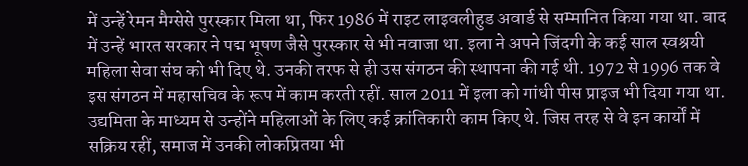में उन्हें रेमन मैग्सेसे पुरस्कार मिला था, फिर 1986 में राइट लाइवलीहुड अवार्ड से सम्मानित किया गया था. बाद में उन्हें भारत सरकार ने पद्म भूषण जैसे पुरस्कार से भी नवाजा था. इला ने अपने जिंदगी के कई साल स्वश्रयी महिला सेवा संघ को भी दिए थे. उनकी तरफ से ही उस संगठन की स्थापना की गई थी. 1972 से 1996 तक वे इस संगठन में महासचिव के रूप में काम करती रहीं. साल 2011 में इला को गांधी पीस प्राइज भी दिया गया था. उद्यमिता के माध्यम से उन्होंने महिलाओं के लिए कई क्रांतिकारी काम किए थे. जिस तरह से वे इन कार्यों में सक्रिय रहीं, समाज में उनकी लोकप्रितया भी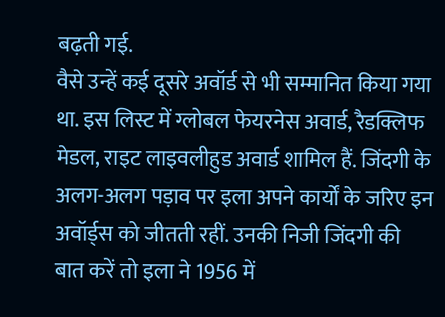बढ़ती गई.
वैसे उन्हें कई दूसरे अवॉर्ड से भी सम्मानित किया गया था. इस लिस्ट में ग्लोबल फेयरनेस अवार्ड, रैडक्लिफ मेडल, राइट लाइवलीहुड अवार्ड शामिल हैं. जिंदगी के अलग-अलग पड़ाव पर इला अपने कार्यों के जरिए इन अवॉर्ड्स को जीतती रहीं. उनकी निजी जिंदगी की बात करें तो इला ने 1956 में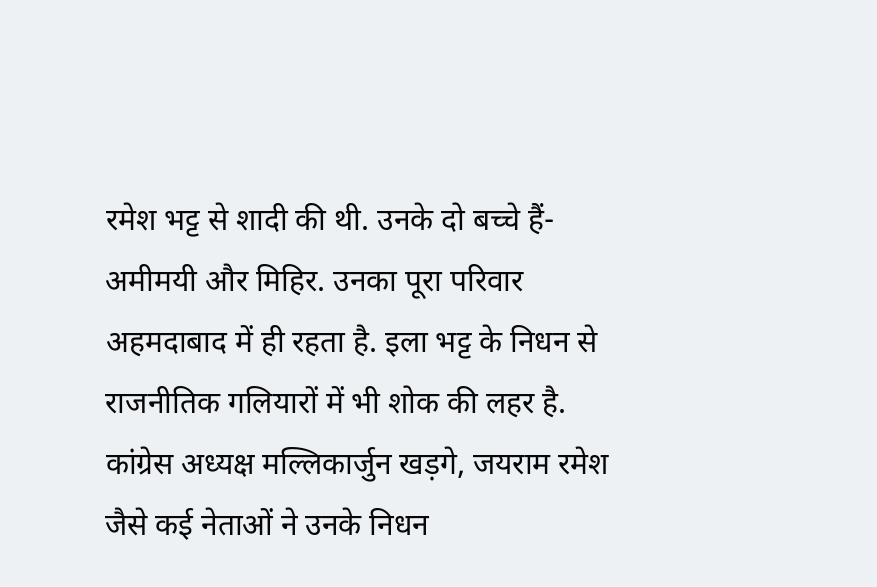रमेश भट्ट से शादी की थी. उनके दो बच्चे हैं-अमीमयी और मिहिर. उनका पूरा परिवार अहमदाबाद में ही रहता है. इला भट्ट के निधन से राजनीतिक गलियारों में भी शोक की लहर है. कांग्रेस अध्यक्ष मल्लिकार्जुन खड़गे, जयराम रमेश जैसे कई नेताओं ने उनके निधन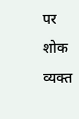पर शोक व्यक्त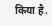किया है.